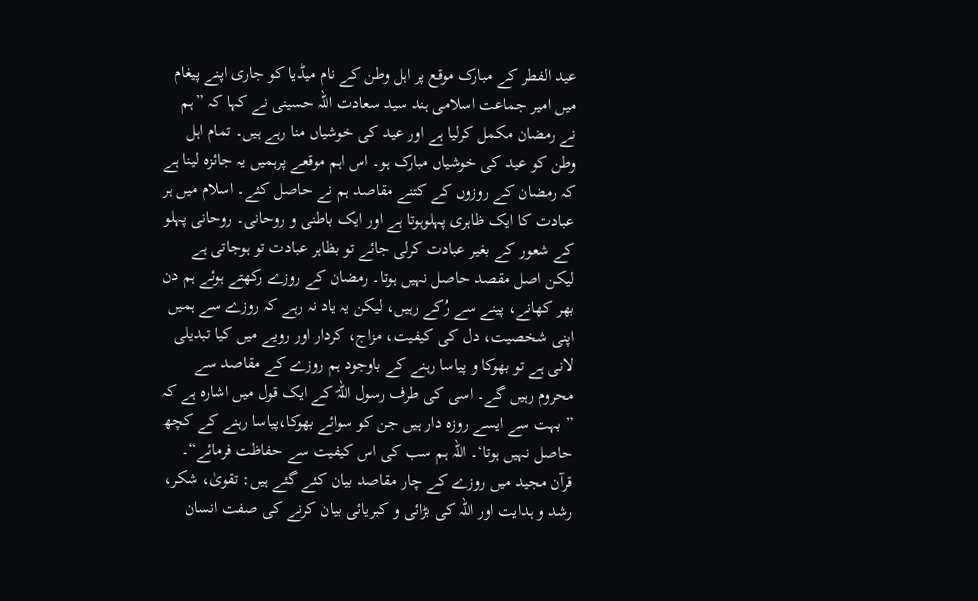عید الفطر کے مبارک موقع پر اہل وطن کے نام میڈیا کو جاری اپنے پیغام میں امیر جماعت اسلامی ہند سید سعادت اللہ حسینی نے کہا کہ ”ہم نے رمضان مکمل کرلیا ہے اور عید کی خوشیاں منا رہے ہیں۔ تمام اہل وطن کو عید کی خوشیاں مبارک ہو۔ اس اہم موقعے پرہمیں یہ جائزہ لینا ہے کہ رمضان کے روزوں کے کتنے مقاصد ہم نے حاصل کئے۔ اسلام میں ہر عبادت کا ایک ظاہری پہلوہوتا ہے اور ایک باطنی و روحانی۔ روحانی پہلو کے شعور کے بغیر عبادت کرلی جائے تو بظاہر عبادت تو ہوجاتی ہے لیکن اصل مقصد حاصل نہیں ہوتا۔ رمضان کے روزے رکھتے ہوئے ہم دن بھر کھانے، پینے سے رُکے رہیں، لیکن یہ یاد نہ رہے کہ روزے سے ہمیں اپنی شخصیت، دل کی کیفیت، مزاج، کردار اور رویے میں کیا تبدیلی لانی ہے تو بھوکا و پیاسا رہنے کے باوجود ہم روزے کے مقاصد سے محروم رہیں گے۔ اسی کی طرف رسول اللہؐ کے ایک قول میں اشارہ ہے کہ ” بہت سے ایسے روزہ دار ہیں جن کو سوائے بھوکا،پیاسا رہنے کے کچھ حاصل نہیں ہوتا‘۔ اللہ ہم سب کی اس کیفیت سے حفاظت فرمائے“۔
قرآن مجید میں روزے کے چار مقاصد بیان کئے گئے ہیں: تقویٰ، شکر، رشد و ہدایت اور اللہ کی بڑائی و کبریائی بیان کرنے کی صفت انسان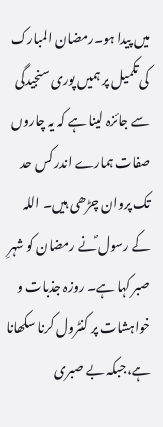میں پیدا ہو۔رمضان المبارک کی تکمیل پر ہمیں پوری سنجیدگی سے جائزہ لینا ہے کہ یہ چاروں صفات ہمارے اندر کس حد تک پروان چڑھی ہیں۔ اللہ کے رسول ؐنے رمضان کو شہرِ صبر کہا ہے۔ روزہ جذبات و خواہشات پر کنٹرول کرنا سکھانا ہے،جبکہ بے صبری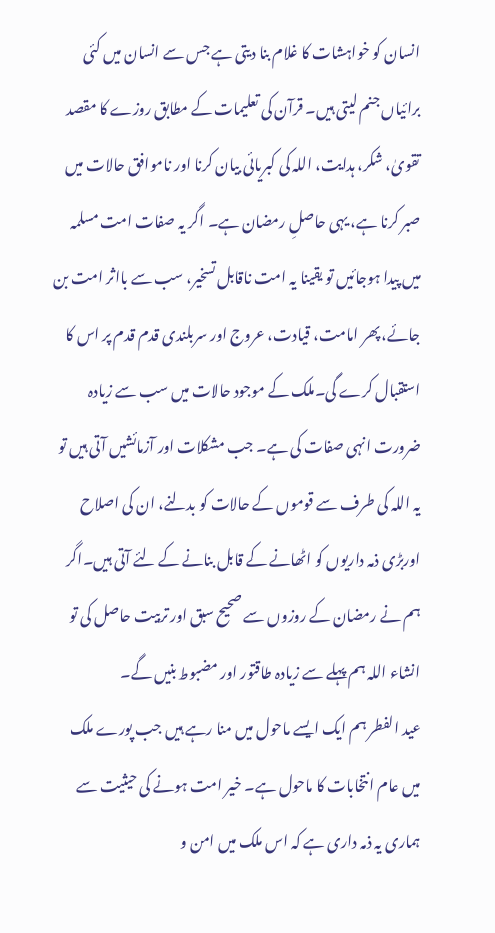انسان کو خواہشات کا غلام بنا دیتی ہے جس سے انسان میں کئی برائیاں جنم لیتی ہیں۔ قرآن کی تعلیمات کے مطابق روزے کا مقصد تقویٰ، شکر، ہدایت، اللہ کی کبریائی بیان کرنا اور ناموافق حالات میں صبر کرنا ہے، یہی حاصلِ رمضان ہے۔ اگر یہ صفات امت مسلمہ میں پیدا ہوجائیں تو یقینا یہ امت ناقابل تسخیر، سب سے بااثر امت بن جائے، پھر امامت، قیادت، عروج اور سربلندی قدم قدم پر اس کا استقبال کرے گی۔ملک کے موجود حالات میں سب سے زیادہ ضرورت انہی صفات کی ہے۔ جب مشکلات اور آزمائشیں آتی ہیں تو یہ اللہ کی طرف سے قوموں کے حالات کو بدلنے، ان کی اصلاح اوربڑی ذمہ داریوں کو اٹھانے کے قابل بنانے کے لئے آتی ہیں۔اگر ہم نے رمضان کے روزوں سے صحیح سبق اور تربیت حاصل کی تو انشاء اللہ ہم پہلے سے زیادہ طاقتور اور مضبوط بنیں گے۔
عید الفطر ہم ایک ایسے ماحول میں منا رہے ہیں جب پورے ملک میں عام انتخابات کا ماحول ہے۔ خیر امت ہونے کی حیثیت سے ہماری یہ ذمہ داری ہے کہ اس ملک میں امن و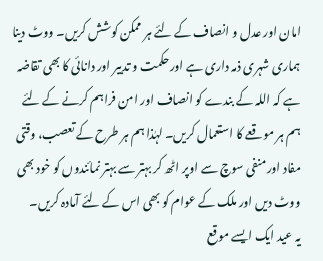امان اور عدل و انصاف کے لئے ہر ممکن کوشش کریں۔ ووٹ دینا ہماری شہری ذمہ داری ہے اورحکمت و تدبیر اور دانائی کا بھی تقاضہ ہے کہ اللہ کے بندے کو انصاف اور امن فراہم کرنے کے لئے ہم ہر موقعے کا استعمال کریں۔ لہٰذا ہم ہر طرح کے تعصب، وقتی مفاد اور منفی سوچ سے اوپر اٹھ کر بہتر سے بہتر نمائندوں کو خود بھی ووٹ دیں اور ملک کے عوام کو بھی اس کے لئے آمادہ کریں۔
یہ عید ایک ایسے موقع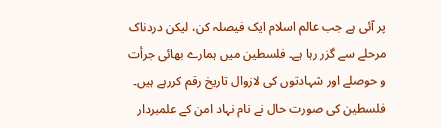پر آئی ہے جب عالم اسلام ایک فیصلہ کن، لیکن دردناک مرحلے سے گزر رہا ہے۔ فلسطین میں ہمارے بھائی جرأت و حوصلے اور شہادتوں کی لازوال تاریخ رقم کررہے ہیں۔ فلسطین کی صورت حال نے نام نہاد امن کے علمبردار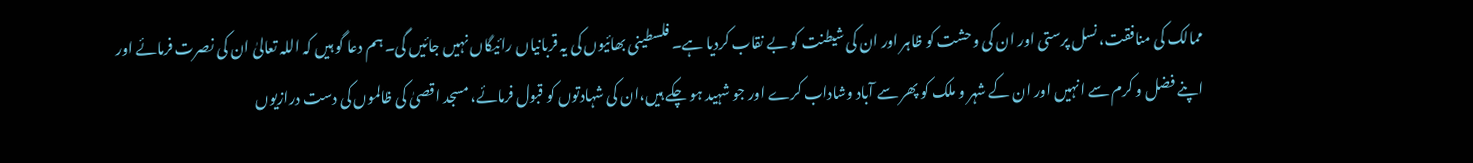ممالک کی منافقت، نسل پرستی اور ان کی وحشت کو ظاہر اور ان کی شیطنت کو بے نقاب کردیا ہے۔ فلسطینی بھائیوں کی یہ قربانیاں رائیگاں نہیں جائیں گی۔ ہم دعا گو ہیں کہ اللہ تعالیٰ ان کی نصرت فرمائے اور اپنے فضل و کرم سے انہیں اور ان کے شہر و ملک کو پھر سے آباد وشاداب کرے اور جو شہید ہو چکے ہیں،ان کی شہادتوں کو قبول فرمائے، مسجد اقصیٰ کی ظالموں کی دست درازیوں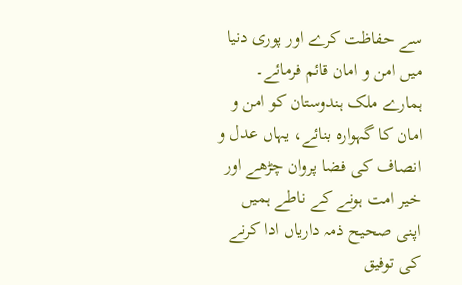سے حفاظت کرے اور پوری دنیا میں امن و امان قائم فرمائے۔ ہمارے ملک ہندوستان کو امن و امان کا گہوارہ بنائے، یہاں عدل و انصاف کی فضا پروان چڑھے اور خیر امت ہونے کے ناطے ہمیں اپنی صحیح ذمہ داریاں ادا کرنے کی توفیق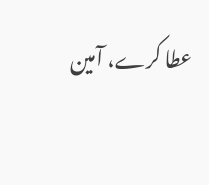عطا کرے، آمین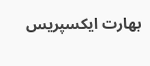بھارت ایکسپریس